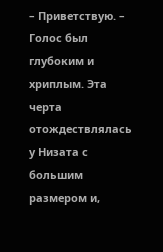– Приветствую. – Голос был глубоким и хриплым. Эта черта отождествлялась у Низата с большим размером и,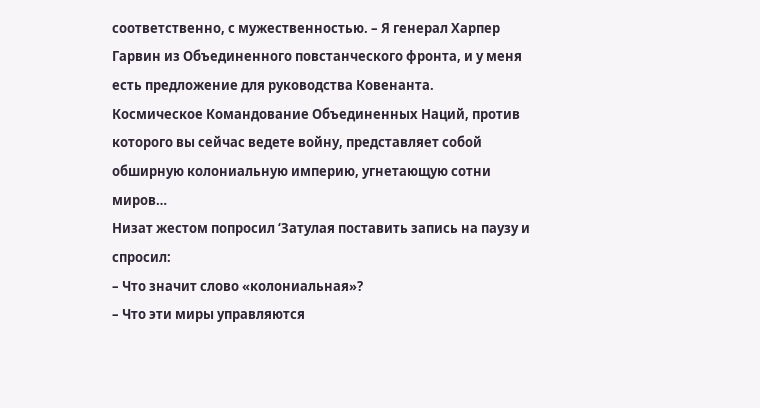соответственно, с мужественностью. – Я генерал Харпер Гарвин из Объединенного повстанческого фронта, и у меня есть предложение для руководства Ковенанта.
Космическое Командование Объединенных Наций, против которого вы сейчас ведете войну, представляет собой обширную колониальную империю, угнетающую сотни миров…
Низат жестом попросил ‘Затулая поставить запись на паузу и спросил:
– Что значит слово «колониальная»?
– Что эти миры управляются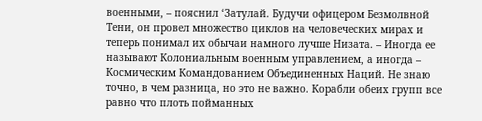военными, – пояснил ‘Затулай. Будучи офицером Безмолвной Тени, он провел множество циклов на человеческих мирах и теперь понимал их обычаи намного лучше Низата. – Иногда ее называют Колониальным военным управлением, а иногда – Космическим Командованием Объединенных Наций. Не знаю точно, в чем разница, но это не важно. Корабли обеих групп все равно что плоть пойманных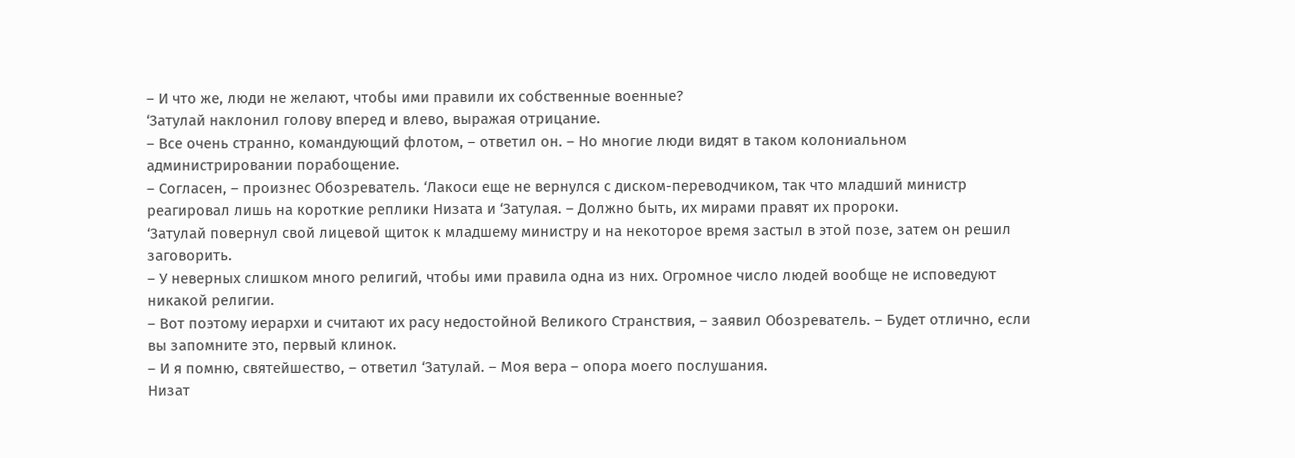– И что же, люди не желают, чтобы ими правили их собственные военные?
‘Затулай наклонил голову вперед и влево, выражая отрицание.
– Все очень странно, командующий флотом, – ответил он. – Но многие люди видят в таком колониальном администрировании порабощение.
– Согласен, – произнес Обозреватель. ‘Лакоси еще не вернулся с диском-переводчиком, так что младший министр реагировал лишь на короткие реплики Низата и ‘Затулая. – Должно быть, их мирами правят их пророки.
‘Затулай повернул свой лицевой щиток к младшему министру и на некоторое время застыл в этой позе, затем он решил заговорить.
– У неверных слишком много религий, чтобы ими правила одна из них. Огромное число людей вообще не исповедуют никакой религии.
– Вот поэтому иерархи и считают их расу недостойной Великого Странствия, – заявил Обозреватель. – Будет отлично, если вы запомните это, первый клинок.
– И я помню, святейшество, – ответил ‘Затулай. – Моя вера – опора моего послушания.
Низат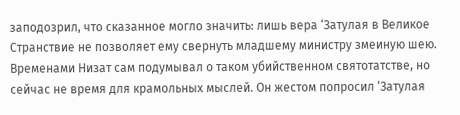заподозрил, что сказанное могло значить: лишь вера ‘Затулая в Великое Странствие не позволяет ему свернуть младшему министру змеиную шею. Временами Низат сам подумывал о таком убийственном святотатстве, но сейчас не время для крамольных мыслей. Он жестом попросил ‘Затулая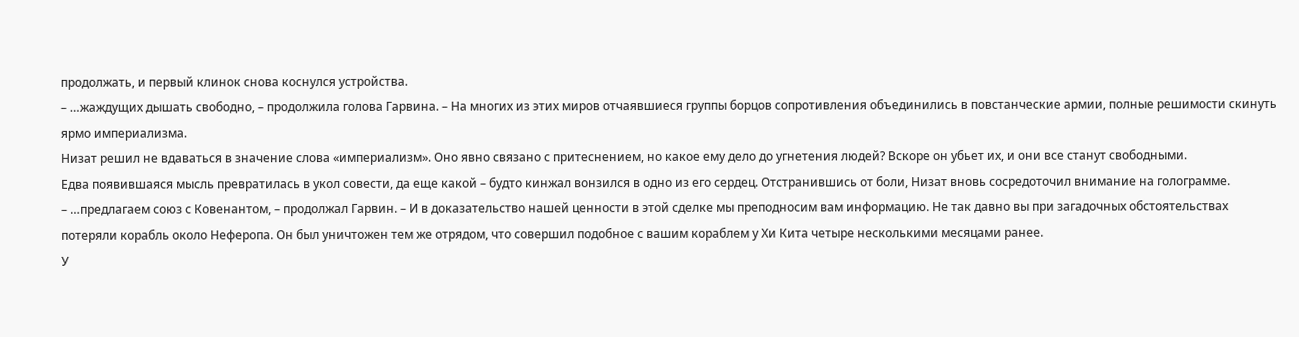продолжать, и первый клинок снова коснулся устройства.
– …жаждущих дышать свободно, – продолжила голова Гарвина. – На многих из этих миров отчаявшиеся группы борцов сопротивления объединились в повстанческие армии, полные решимости скинуть ярмо империализма.
Низат решил не вдаваться в значение слова «империализм». Оно явно связано с притеснением, но какое ему дело до угнетения людей? Вскоре он убьет их, и они все станут свободными.
Едва появившаяся мысль превратилась в укол совести, да еще какой – будто кинжал вонзился в одно из его сердец. Отстранившись от боли, Низат вновь сосредоточил внимание на голограмме.
– …предлагаем союз с Ковенантом, – продолжал Гарвин. – И в доказательство нашей ценности в этой сделке мы преподносим вам информацию. Не так давно вы при загадочных обстоятельствах потеряли корабль около Неферопа. Он был уничтожен тем же отрядом, что совершил подобное с вашим кораблем у Хи Кита четыре несколькими месяцами ранее.
У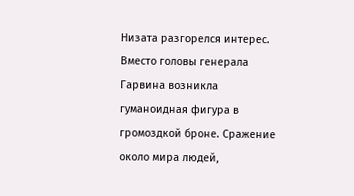Низата разгорелся интерес. Вместо головы генерала Гарвина возникла гуманоидная фигура в громоздкой броне. Сражение около мира людей,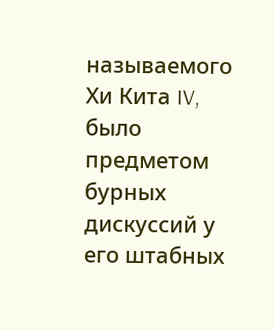называемого Хи Кита IV, было предметом бурных дискуссий у его штабных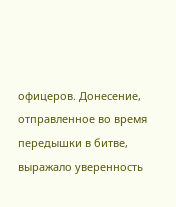офицеров. Донесение, отправленное во время передышки в битве, выражало уверенность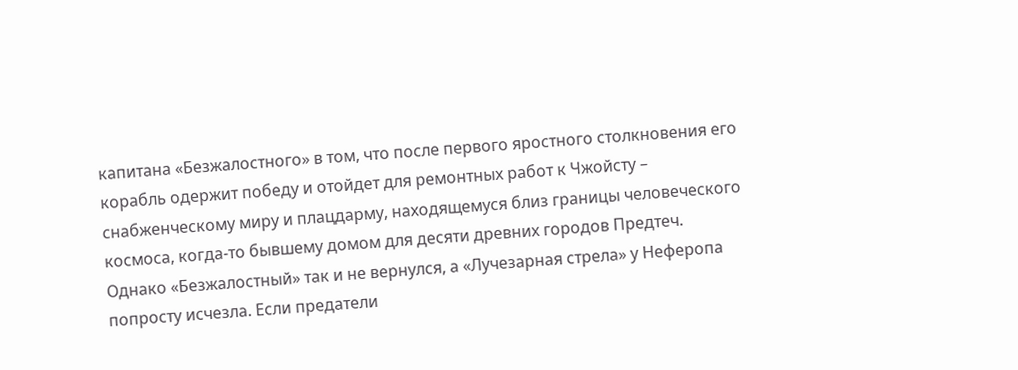капитана «Безжалостного» в том, что после первого яростного столкновения его корабль одержит победу и отойдет для ремонтных работ к Чжойсту – снабженческому миру и плацдарму, находящемуся близ границы человеческого космоса, когда-то бывшему домом для десяти древних городов Предтеч.
Однако «Безжалостный» так и не вернулся, а «Лучезарная стрела» у Неферопа попросту исчезла. Если предатели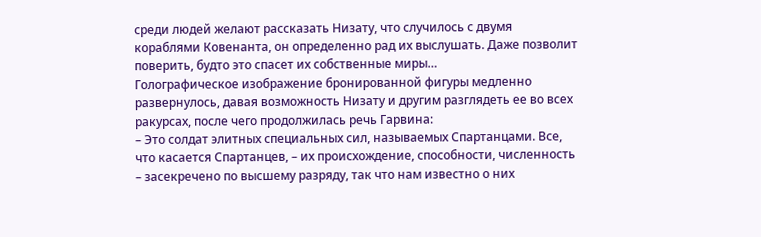среди людей желают рассказать Низату, что случилось с двумя кораблями Ковенанта, он определенно рад их выслушать. Даже позволит поверить, будто это спасет их собственные миры…
Голографическое изображение бронированной фигуры медленно развернулось, давая возможность Низату и другим разглядеть ее во всех ракурсах, после чего продолжилась речь Гарвина:
– Это солдат элитных специальных сил, называемых Спартанцами. Все, что касается Спартанцев, – их происхождение, способности, численность – засекречено по высшему разряду, так что нам известно о них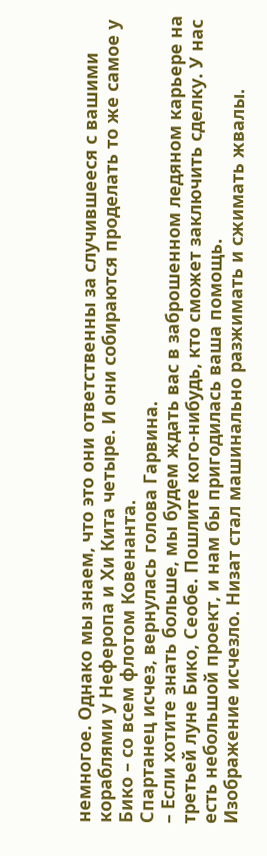немногое. Однако мы знаем, что это они ответственны за случившееся с вашими кораблями у Неферопа и Хи Кита четыре. И они собираются проделать то же самое у Бико – со всем флотом Ковенанта.
Спартанец исчез, вернулась голова Гарвина.
– Если хотите знать больше, мы будем ждать вас в заброшенном ледяном карьере на третьей луне Бико, Сеобе. Пошлите кого-нибудь, кто сможет заключить сделку. У нас есть небольшой проект, и нам бы пригодилась ваша помощь.
Изображение исчезло. Низат стал машинально разжимать и сжимать жвалы.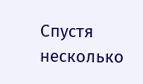Спустя несколько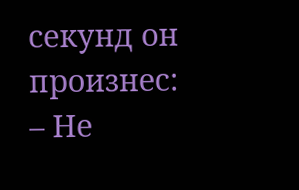секунд он произнес:
– Не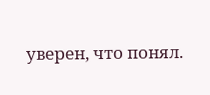уверен, что понял.